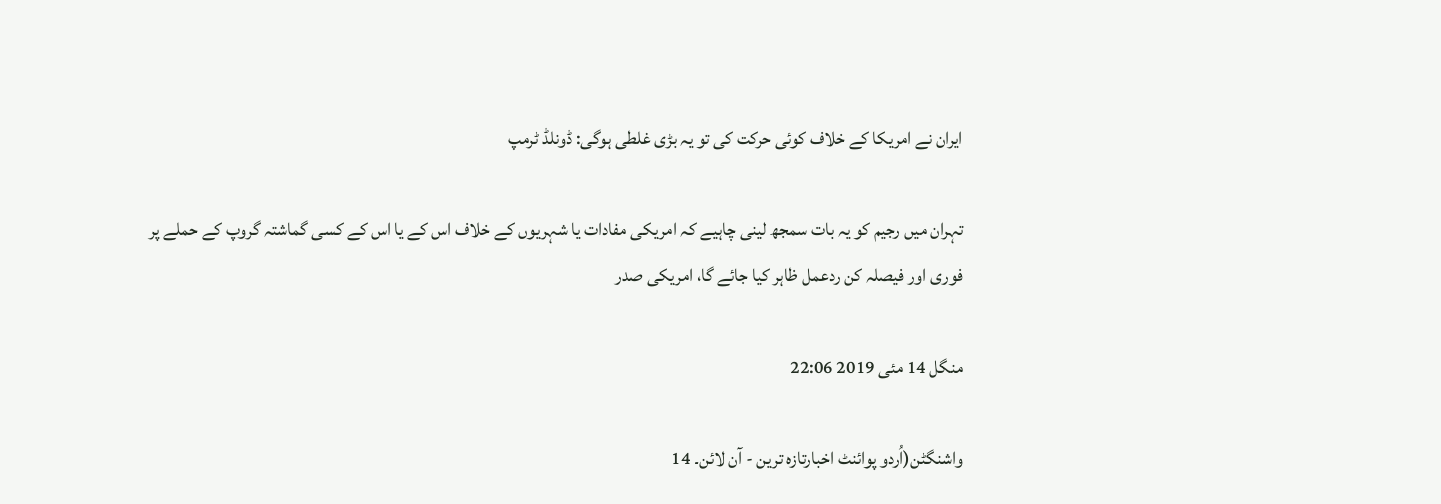ایران نے امریکا کے خلاف کوئی حرکت کی تو یہ بڑی غلطی ہوگی: ڈونلڈ ٹرمپ

تہران میں رجیم کو یہ بات سمجھ لینی چاہیے کہ امریکی مفادات یا شہریوں کے خلاف اس کے یا اس کے کسی گماشتہ گروپ کے حملے پر فوری اور فیصلہ کن ردعمل ظاہر کیا جائے گا، امریکی صدر

منگل 14 مئی 2019 22:06

واشنگٹن(اُردو پوائنٹ اخبارتازہ ترین - آن لائن۔ 14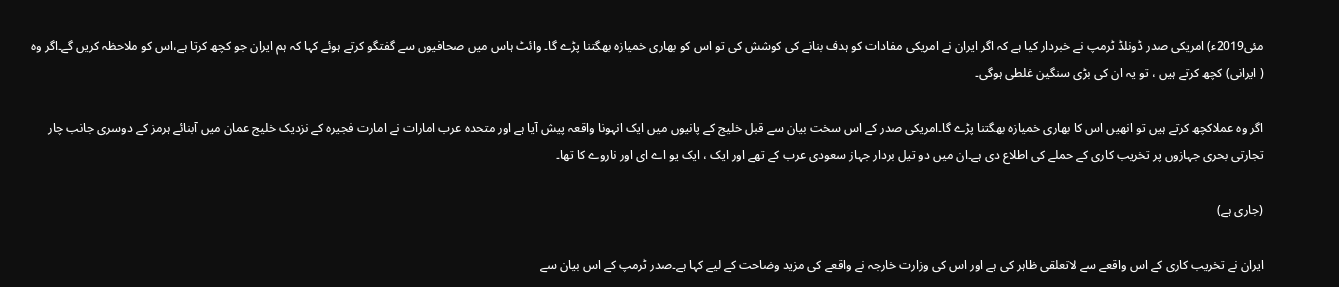مئی2019ء) امریکی صدر ڈونلڈ ٹرمپ نے خبردار کیا ہے کہ اگر ایران نے امریکی مفادات کو ہدف بنانے کی کوشش کی تو اس کو بھاری خمیازہ بھگتنا پڑے گا۔ وائٹ ہاس میں صحافیوں سے گفتگو کرتے ہوئے کہا کہ ہم ایران جو کچھ کرتا ہے،اس کو ملاحظہ کریں گے۔اگر وہ ( ایرانی) کچھ کرتے ہیں ، تو یہ ان کی بڑی سنگین غلطی ہوگی۔

اگر وہ عملاکچھ کرتے ہیں تو انھیں اس کا بھاری خمیازہ بھگتنا پڑے گا۔امریکی صدر کے اس سخت بیان سے قبل خلیج کے پانیوں میں ایک انہونا واقعہ پیش آیا ہے اور متحدہ عرب امارات نے امارت فجیرہ کے نزدیک خلیج عمان میں آبنائے ہرمز کے دوسری جانب چار تجارتی بحری جہازوں پر تخریب کاری کے حملے کی اطلاع دی ہے۔ان میں دو تیل بردار جہاز سعودی عرب کے تھے اور ایک ، ایک یو اے ای اور ناروے کا تھا۔

(جاری ہے)

ایران نے تخریب کاری کے اس واقعے سے لاتعلقی ظاہر کی ہے اور اس کی وزارت خارجہ نے واقعے کی مزید وضاحت کے لیے کہا ہے۔صدر ٹرمپ کے اس بیان سے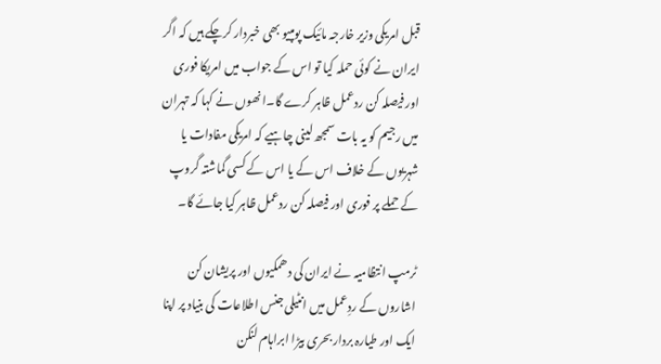قبل امریکی وزیر خارجہ مائیک پومپیو بھی خبردار کرچکے ہیں کہ اگر ایران نے کوئی حملہ کیا تو اس کے جواب میں امریکا فوری اور فیصلہ کن ردعمل ظاہر کرے گا۔انھوں نے کہا کہ تہران میں رجیم کو یہ بات سمجھ لینی چاہیے کہ امریکی مفادات یا شہریوں کے خلاف اس کے یا اس کے کسی گماشتہ گروپ کے حملے پر فوری اور فیصلہ کن ردعمل ظاہر کیا جائے گا۔

ٹرمپ انتظامیہ نے ایران کی دھمکیوں اور پریشان کن اشاروں کے ردِعمل میں انٹیلی جنس اطلاعات کی بنیاد پر اپنا ایک اور طیارہ بردار بحری بیڑا ابراہام لنکن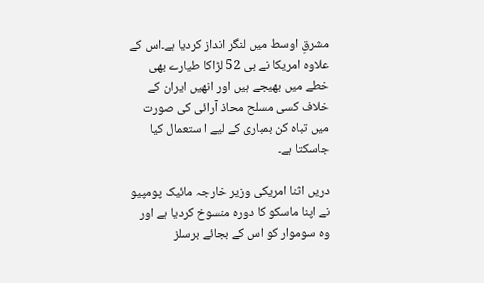مشرقِ اوسط میں لنگر انداز کردیا ہے۔اس کے علاوہ امریکا نے بی 52 لڑاکا طیارے بھی خطے میں بھیجے ہیں اور انھیں ایران کے خلاف کسی مسلح محاذ آرائی کی صورت میں تباہ کن بمباری کے لیے ا ستعمال کیا جاسکتا ہے۔

دریں اثنا امریکی وزیر خارجہ مائیک پومپیو نے اپنا ماسکو کا دورہ منسوخ کردیا ہے اور وہ سوموار کو اس کے بجائے برسلز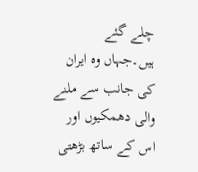چلے گئے ہیں۔جہاں وہ ایران کی جانب سے ملنے والی دھمکیوں اور اس کے ساتھ بڑھتی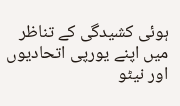ہوئی کشیدگی کے تناظر میں اپنے یورپی اتحادیوں اور نیٹو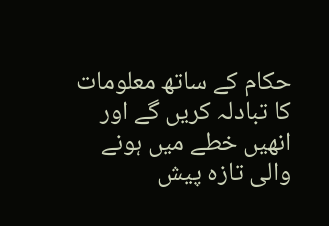حکام کے ساتھ معلومات کا تبادلہ کریں گے اور انھیں خطے میں ہونے والی تازہ پیش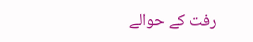رفت کے حوالے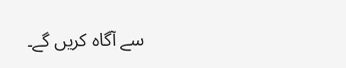سے آگاہ کریں گے۔